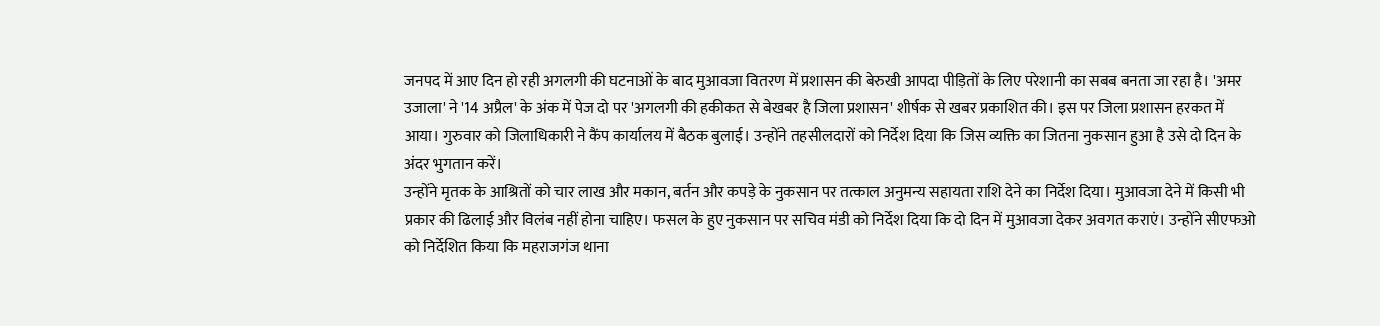जनपद में आए दिन हो रही अगलगी की घटनाओं के बाद मुआवजा वितरण में प्रशासन की बेरुखी आपदा पीड़ितों के लिए परेशानी का सबब बनता जा रहा है। 'अमर उजाला' ने '14 अप्रैल' के अंक में पेज दो पर 'अगलगी की हकीकत से बेखबर है जिला प्रशासन' शीर्षक से खबर प्रकाशित की। इस पर जिला प्रशासन हरकत में आया। गुरुवार को जिलाधिकारी ने कैंप कार्यालय में बैठक बुलाई। उन्होंने तहसीलदारों को निर्देश दिया कि जिस व्यक्ति का जितना नुकसान हुआ है उसे दो दिन के अंदर भुगतान करें।
उन्होंने मृतक के आश्रितों को चार लाख और मकान, बर्तन और कपड़े के नुकसान पर तत्काल अनुमन्य सहायता राशि देने का निर्देश दिया। मुआवजा देने में किसी भी प्रकार की ढिलाई और विलंब नहीं होना चाहिए। फसल के हुए नुकसान पर सचिव मंडी को निर्देश दिया कि दो दिन में मुआवजा देकर अवगत कराएं। उन्होंने सीएफओ को निर्देशित किया कि महराजगंज थाना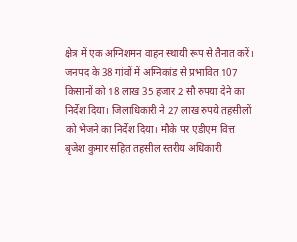क्षेत्र में एक अग्निशमन वाहन स्थायी रूप से तैनात करें।
जनपद के 38 गांवों में अग्निकांड से प्रभावित 107 किसानों को 18 लाख 35 हजार 2 सौ रुपया देने का निर्देश दिया। जिलाधिकारी ने 27 लाख रुपये तहसीलों को भेजने का निर्देश दिया। मौके पर एडीएम वित्त बृजेश कुमार सहित तहसील स्तरीय अधिकारी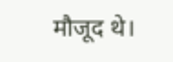मौजूद थे।